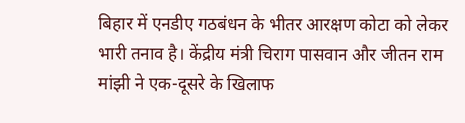बिहार में एनडीए गठबंधन के भीतर आरक्षण कोटा को लेकर भारी तनाव है। केंद्रीय मंत्री चिराग पासवान और जीतन राम मांझी ने एक-दूसरे के खिलाफ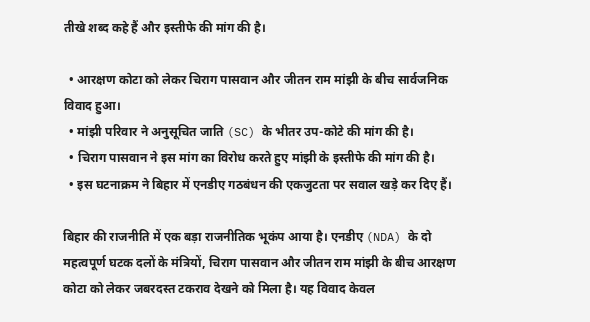तीखे शब्द कहे हैं और इस्तीफे की मांग की है।

  • आरक्षण कोटा को लेकर चिराग पासवान और जीतन राम मांझी के बीच सार्वजनिक विवाद हुआ।
  • मांझी परिवार ने अनुसूचित जाति (SC) के भीतर उप-कोटे की मांग की है।
  • चिराग पासवान ने इस मांग का विरोध करते हुए मांझी के इस्तीफे की मांग की है।
  • इस घटनाक्रम ने बिहार में एनडीए गठबंधन की एकजुटता पर सवाल खड़े कर दिए हैं।

बिहार की राजनीति में एक बड़ा राजनीतिक भूकंप आया है। एनडीए (NDA) के दो महत्वपूर्ण घटक दलों के मंत्रियों, चिराग पासवान और जीतन राम मांझी के बीच आरक्षण कोटा को लेकर जबरदस्त टकराव देखने को मिला है। यह विवाद केवल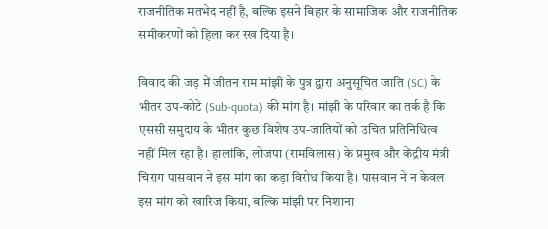राजनीतिक मतभेद नहीं है, बल्कि इसने बिहार के सामाजिक और राजनीतिक समीकरणों को हिला कर रख दिया है।

विवाद की जड़ में जीतन राम मांझी के पुत्र द्वारा अनुसूचित जाति (SC) के भीतर उप-कोटे (Sub-quota) की मांग है। मांझी के परिवार का तर्क है कि एससी समुदाय के भीतर कुछ विशेष उप-जातियों को उचित प्रतिनिधित्व नहीं मिल रहा है। हालांकि, लोजपा (रामविलास) के प्रमुख और केंद्रीय मंत्री चिराग पासवान ने इस मांग का कड़ा विरोध किया है। पासवान ने न केवल इस मांग को खारिज किया, बल्कि मांझी पर निशाना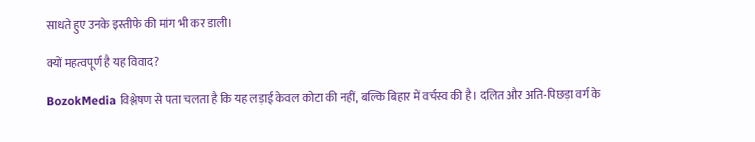साधते हुए उनके इस्तीफे की मांग भी कर डाली।

क्यों महत्वपूर्ण है यह विवाद?

BozokMedia विश्लेषण से पता चलता है कि यह लड़ाई केवल कोटा की नहीं, बल्कि बिहार में वर्चस्व की है। दलित और अति-पिछड़ा वर्ग के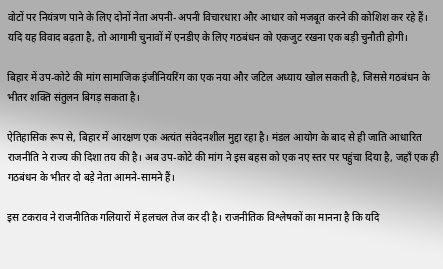वोटों पर नियंत्रण पाने के लिए दोनों नेता अपनी-अपनी विचारधारा और आधार को मजबूत करने की कोशिश कर रहे हैं। यदि यह विवाद बढ़ता है, तो आगामी चुनावों में एनडीए के लिए गठबंधन को एकजुट रखना एक बड़ी चुनौती होगी।

बिहार में उप-कोटे की मांग सामाजिक इंजीनियरिंग का एक नया और जटिल अध्याय खोल सकती है, जिससे गठबंधन के भीतर शक्ति संतुलन बिगड़ सकता है।

ऐतिहासिक रूप से, बिहार में आरक्षण एक अत्यंत संवेदनशील मुद्दा रहा है। मंडल आयोग के बाद से ही जाति आधारित राजनीति ने राज्य की दिशा तय की है। अब उप-कोटे की मांग ने इस बहस को एक नए स्तर पर पहुंचा दिया है, जहाँ एक ही गठबंधन के भीतर दो बड़े नेता आमने-सामने हैं।

इस टकराव ने राजनीतिक गलियारों में हलचल तेज कर दी है। राजनीतिक विश्लेषकों का मानना है कि यदि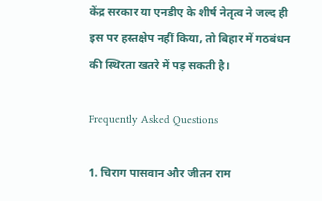केंद्र सरकार या एनडीए के शीर्ष नेतृत्व ने जल्द ही इस पर हस्तक्षेप नहीं किया, तो बिहार में गठबंधन की स्थिरता खतरे में पड़ सकती है।

Frequently Asked Questions

1. चिराग पासवान और जीतन राम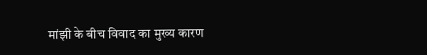मांझी के बीच विवाद का मुख्य कारण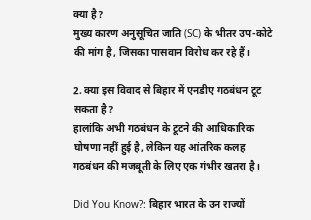क्या है?
मुख्य कारण अनुसूचित जाति (SC) के भीतर उप-कोटे की मांग है, जिसका पासवान विरोध कर रहे हैं।

2. क्या इस विवाद से बिहार में एनडीए गठबंधन टूट सकता है?
हालांकि अभी गठबंधन के टूटने की आधिकारिक घोषणा नहीं हुई है, लेकिन यह आंतरिक कलह गठबंधन की मजबूती के लिए एक गंभीर खतरा है।

Did You Know?: बिहार भारत के उन राज्यों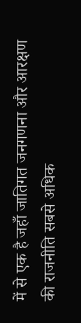में से एक है जहाँ जातिगत जनगणना और आरक्षण की राजनीति सबसे अधिक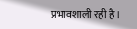प्रभावशाली रही है।